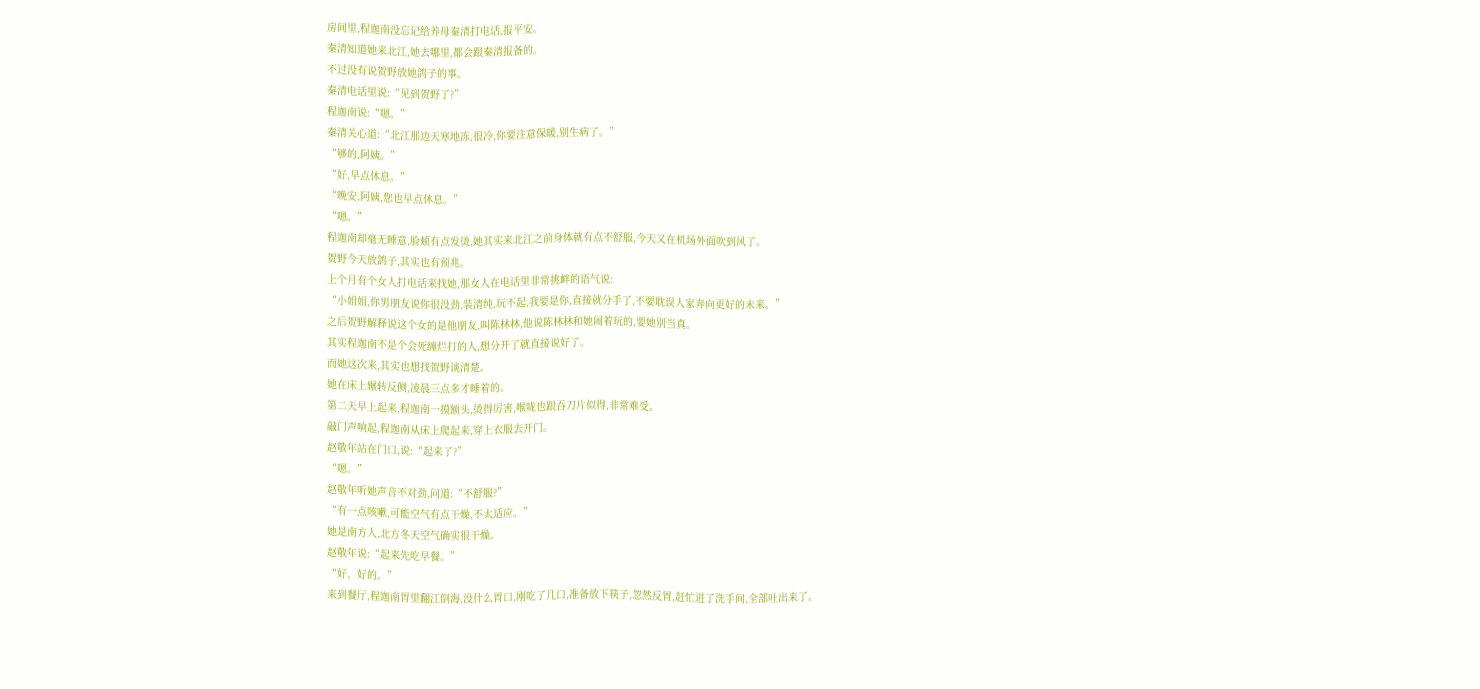房间里,程迦南没忘记给养母秦清打电话,报平安。
秦清知道她来北江,她去哪里,都会跟秦清报备的。
不过没有说贺野放她鸽子的事。
秦清电话里说:“见到贺野了?”
程迦南说:“嗯。”
秦清关心道:“北江那边天寒地冻,很冷,你要注意保暖,别生病了。”
“够的,阿姨。”
“好,早点休息。”
“晚安,阿姨,您也早点休息。”
“嗯。”
程迦南却毫无睡意,脸颊有点发烫,她其实来北江之前身体就有点不舒服,今天又在机场外面吹到风了。
贺野今天放鸽子,其实也有预兆。
上个月有个女人打电话来找她,那女人在电话里非常挑衅的语气说:
“小姐姐,你男朋友说你很没劲,装清纯,玩不起,我要是你,直接就分手了,不要耽误人家奔向更好的未来。”
之后贺野解释说这个女的是他朋友,叫陈林林,他说陈林林和她闹着玩的,要她别当真。
其实程迦南不是个会死缠烂打的人,想分开了就直接说好了。
而她这次来,其实也想找贺野谈清楚。
她在床上辗转反侧,凌晨三点多才睡着的。
第二天早上起来,程迦南一摸额头,烫得厉害,喉咙也跟吞刀片似得,非常难受。
敲门声响起,程迦南从床上爬起来,穿上衣服去开门。
赵敬年站在门口,说:“起来了?”
“嗯。”
赵敬年听她声音不对劲,问道:“不舒服?”
“有一点咳嗽,可能空气有点干燥,不太适应。”
她是南方人,北方冬天空气确实很干燥。
赵敬年说:“起来先吃早餐。”
“好、好的。”
来到餐厅,程迦南胃里翻江倒海,没什么胃口,刚吃了几口,准备放下筷子,忽然反胃,赶忙进了洗手间,全部吐出来了。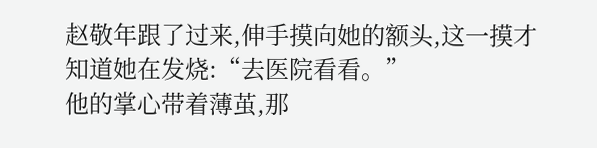赵敬年跟了过来,伸手摸向她的额头,这一摸才知道她在发烧:“去医院看看。”
他的掌心带着薄茧,那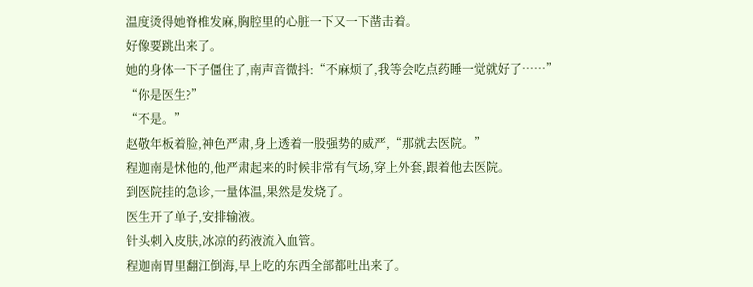温度烫得她脊椎发麻,胸腔里的心脏一下又一下凿击着。
好像要跳出来了。
她的身体一下子僵住了,南声音微抖:“不麻烦了,我等会吃点药睡一觉就好了……”
“你是医生?”
“不是。”
赵敬年板着脸,神色严肃,身上透着一股强势的威严,“那就去医院。”
程迦南是怵他的,他严肃起来的时候非常有气场,穿上外套,跟着他去医院。
到医院挂的急诊,一量体温,果然是发烧了。
医生开了单子,安排输液。
针头刺入皮肤,冰凉的药液流入血管。
程迦南胃里翻江倒海,早上吃的东西全部都吐出来了。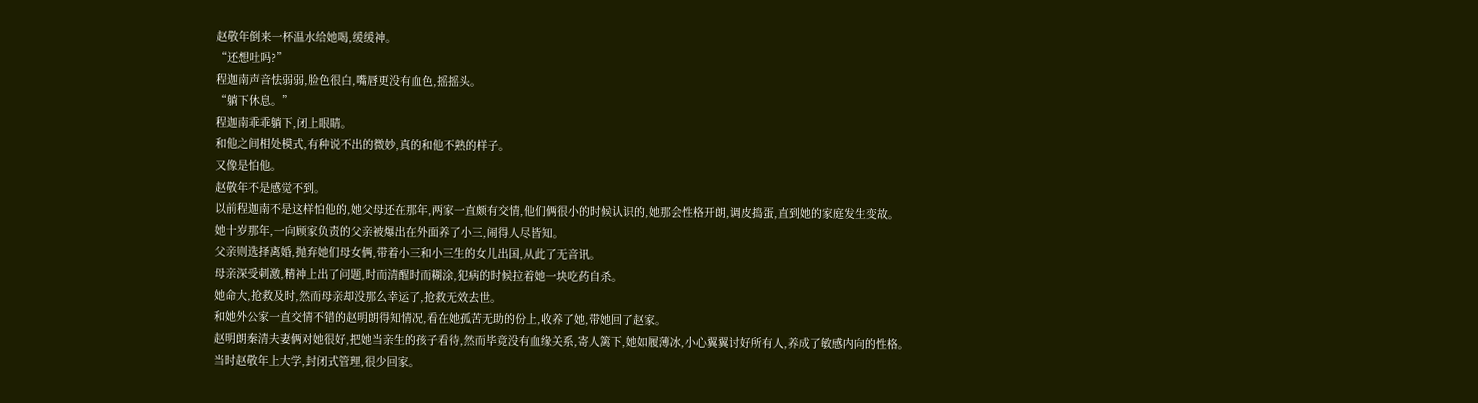赵敬年倒来一杯温水给她喝,缓缓神。
“还想吐吗?”
程迦南声音怯弱弱,脸色很白,嘴唇更没有血色,摇摇头。
“躺下休息。”
程迦南乖乖躺下,闭上眼睛。
和他之间相处模式,有种说不出的微妙,真的和他不熟的样子。
又像是怕他。
赵敬年不是感觉不到。
以前程迦南不是这样怕他的,她父母还在那年,两家一直颇有交情,他们俩很小的时候认识的,她那会性格开朗,调皮捣蛋,直到她的家庭发生变故。
她十岁那年,一向顾家负责的父亲被爆出在外面养了小三,闹得人尽皆知。
父亲则选择离婚,抛弃她们母女俩,带着小三和小三生的女儿出国,从此了无音讯。
母亲深受刺激,精神上出了问题,时而清醒时而糊涂,犯病的时候拉着她一块吃药自杀。
她命大,抢救及时,然而母亲却没那么幸运了,抢救无效去世。
和她外公家一直交情不错的赵明朗得知情况,看在她孤苦无助的份上,收养了她,带她回了赵家。
赵明朗秦清夫妻俩对她很好,把她当亲生的孩子看待,然而毕竟没有血缘关系,寄人篱下,她如履薄冰,小心翼翼讨好所有人,养成了敏感内向的性格。
当时赵敬年上大学,封闭式管理,很少回家。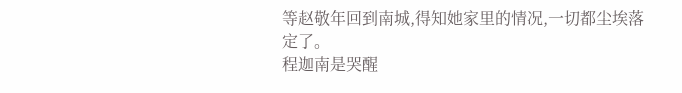等赵敬年回到南城,得知她家里的情况,一切都尘埃落定了。
程迦南是哭醒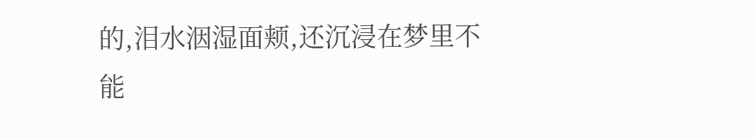的,泪水洇湿面颊,还沉浸在梦里不能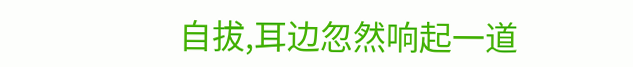自拔,耳边忽然响起一道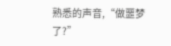熟悉的声音,“做噩梦了?”